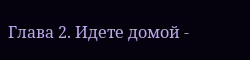Глава 2. Идете домой -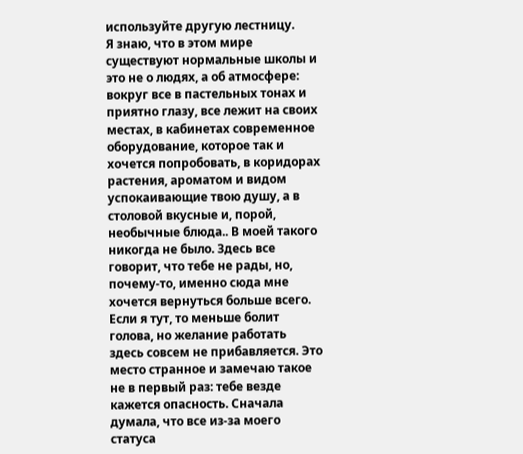используйте другую лестницу.
Я знаю, что в этом мире существуют нормальные школы и это не о людях, а об атмосфере: вокруг все в пастельных тонах и приятно глазу, все лежит на своих местах, в кабинетах современное оборудование, которое так и хочется попробовать, в коридорах растения, ароматом и видом успокаивающие твою душу, а в столовой вкусные и, порой, необычные блюда.. В моей такого никогда не было. Здесь все говорит, что тебе не рады, но, почему-то, именно сюда мне хочется вернуться больше всего. Если я тут, то меньше болит голова, но желание работать здесь совсем не прибавляется. Это место странное и замечаю такое не в первый раз: тебе везде кажется опасность. Сначала думала, что все из-за моего статуса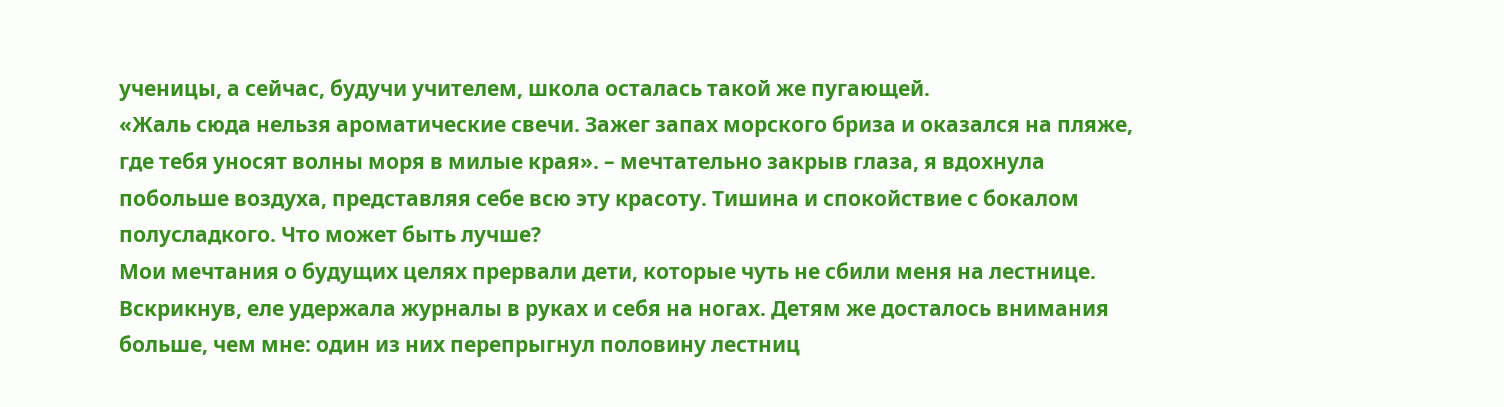ученицы, а сейчас, будучи учителем, школа осталась такой же пугающей.
«Жаль сюда нельзя ароматические свечи. Зажег запах морского бриза и оказался на пляже, где тебя уносят волны моря в милые края». – мечтательно закрыв глаза, я вдохнула побольше воздуха, представляя себе всю эту красоту. Тишина и спокойствие с бокалом полусладкого. Что может быть лучше?
Мои мечтания о будущих целях прервали дети, которые чуть не сбили меня на лестнице. Вскрикнув, еле удержала журналы в руках и себя на ногах. Детям же досталось внимания больше, чем мне: один из них перепрыгнул половину лестниц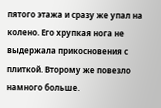пятого этажа и сразу же упал на колено. Его хрупкая нога не выдержала прикосновения с плиткой. Второму же повезло намного больше.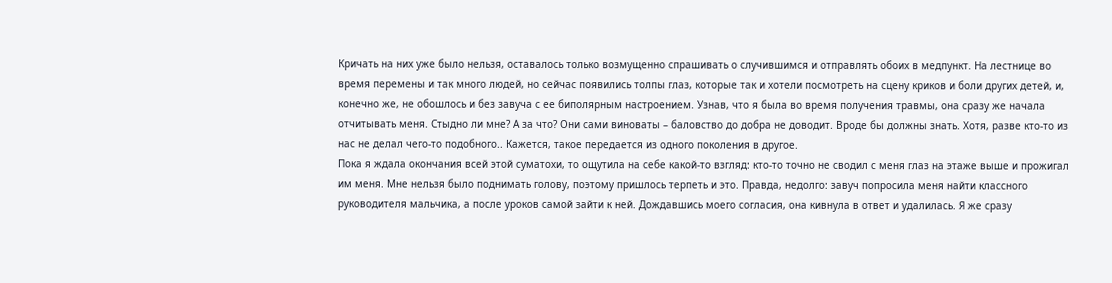Кричать на них уже было нельзя, оставалось только возмущенно спрашивать о случившимся и отправлять обоих в медпункт. На лестнице во время перемены и так много людей, но сейчас появились толпы глаз, которые так и хотели посмотреть на сцену криков и боли других детей, и, конечно же, не обошлось и без завуча с ее биполярным настроением. Узнав, что я была во время получения травмы, она сразу же начала отчитывать меня. Стыдно ли мне? А за что? Они сами виноваты – баловство до добра не доводит. Вроде бы должны знать. Хотя, разве кто-то из нас не делал чего-то подобного.. Кажется, такое передается из одного поколения в другое.
Пока я ждала окончания всей этой суматохи, то ощутила на себе какой-то взгляд: кто-то точно не сводил с меня глаз на этаже выше и прожигал им меня. Мне нельзя было поднимать голову, поэтому пришлось терпеть и это. Правда, недолго: завуч попросила меня найти классного руководителя мальчика, а после уроков самой зайти к ней. Дождавшись моего согласия, она кивнула в ответ и удалилась. Я же сразу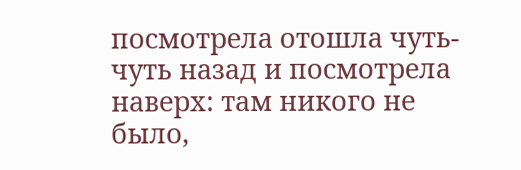посмотрела отошла чуть-чуть назад и посмотрела наверх: там никого не было,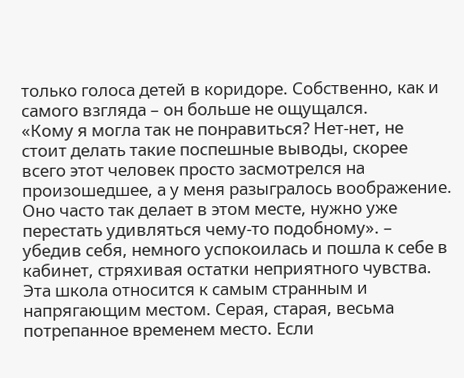только голоса детей в коридоре. Собственно, как и самого взгляда – он больше не ощущался.
«Кому я могла так не понравиться? Нет-нет, не стоит делать такие поспешные выводы, скорее всего этот человек просто засмотрелся на произошедшее, а у меня разыгралось воображение. Оно часто так делает в этом месте, нужно уже перестать удивляться чему-то подобному». – убедив себя, немного успокоилась и пошла к себе в кабинет, стряхивая остатки неприятного чувства.
Эта школа относится к самым странным и напрягающим местом. Серая, старая, весьма потрепанное временем место. Если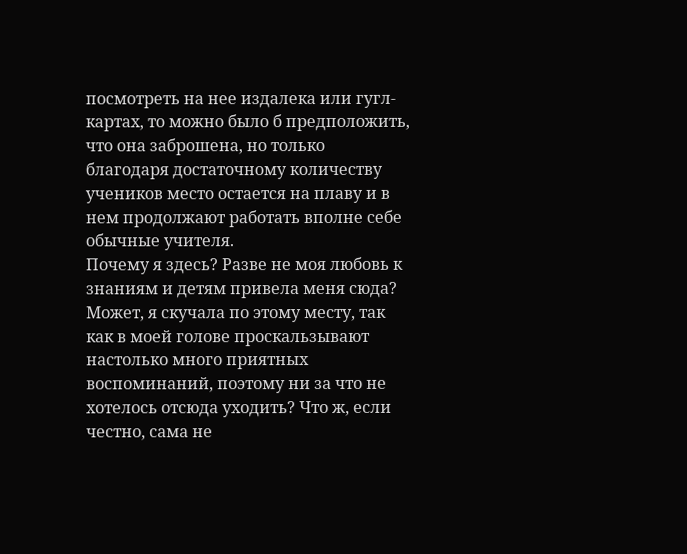посмотреть на нее издалека или гугл-картах, то можно было б предположить, что она заброшена, но только благодаря достаточному количеству учеников место остается на плаву и в нем продолжают работать вполне себе обычные учителя.
Почему я здесь? Разве не моя любовь к знаниям и детям привела меня сюда? Может, я скучала по этому месту, так как в моей голове проскальзывают настолько много приятных воспоминаний, поэтому ни за что не хотелось отсюда уходить? Что ж, если честно, сама не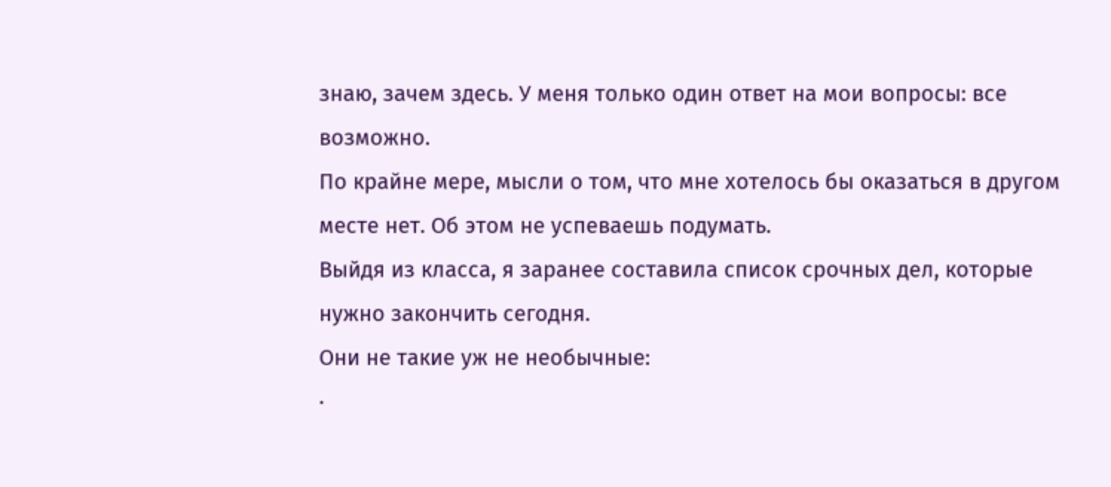знаю, зачем здесь. У меня только один ответ на мои вопросы: все возможно.
По крайне мере, мысли о том, что мне хотелось бы оказаться в другом месте нет. Об этом не успеваешь подумать.
Выйдя из класса, я заранее составила список срочных дел, которые нужно закончить сегодня.
Они не такие уж не необычные:
·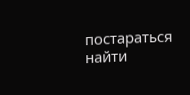постараться найти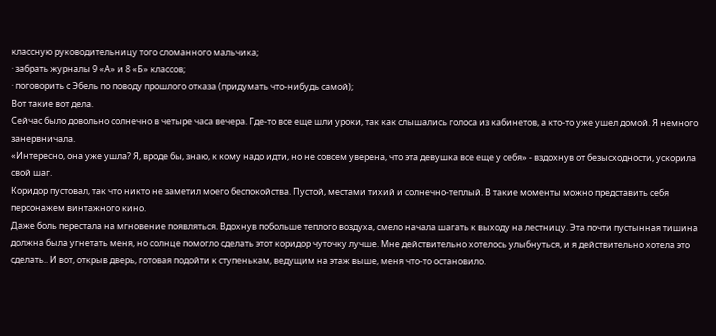классную руководительницу того сломанного мальчика;
· забрать журналы 9 «А» и 8 «Б» классов;
· поговорить с Эбель по поводу прошлого отказа (придумать что-нибудь самой);
Вот такие вот дела.
Сейчас было довольно солнечно в четыре часа вечера. Где-то все еще шли уроки, так как слышались голоса из кабинетов, а кто-то уже ушел домой. Я немного занервничала.
«Интересно, она уже ушла? Я, вроде бы, знаю, к кому надо идти, но не совсем уверена, что эта девушка все еще у себя» - вздохнув от безысходности, ускорила свой шаг.
Коридор пустовал, так что никто не заметил моего беспокойства. Пустой, местами тихий и солнечно-теплый. В такие моменты можно представить себя персонажем винтажного кино.
Даже боль перестала на мгновение появляться. Вдохнув побольше теплого воздуха, смело начала шагать к выходу на лестницу. Эта почти пустынная тишина должна была угнетать меня, но солнце помогло сделать этот коридор чуточку лучше. Мне действительно хотелось улыбнуться, и я действительно хотела это сделать.. И вот, открыв дверь, готовая подойти к ступенькам, ведущим на этаж выше, меня что-то остановило.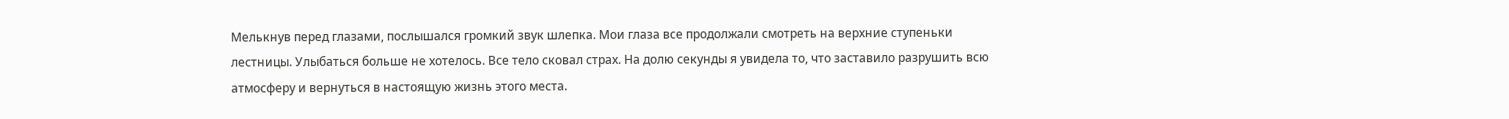Мелькнув перед глазами, послышался громкий звук шлепка. Мои глаза все продолжали смотреть на верхние ступеньки лестницы. Улыбаться больше не хотелось. Все тело сковал страх. На долю секунды я увидела то, что заставило разрушить всю атмосферу и вернуться в настоящую жизнь этого места.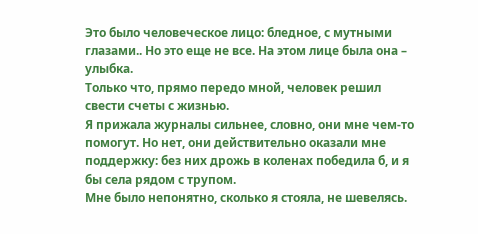Это было человеческое лицо: бледное, с мутными глазами.. Но это еще не все. На этом лице была она – улыбка.
Только что, прямо передо мной, человек решил свести счеты с жизнью.
Я прижала журналы сильнее, словно, они мне чем-то помогут. Но нет, они действительно оказали мне поддержку: без них дрожь в коленах победила б, и я бы села рядом с трупом.
Мне было непонятно, сколько я стояла, не шевелясь.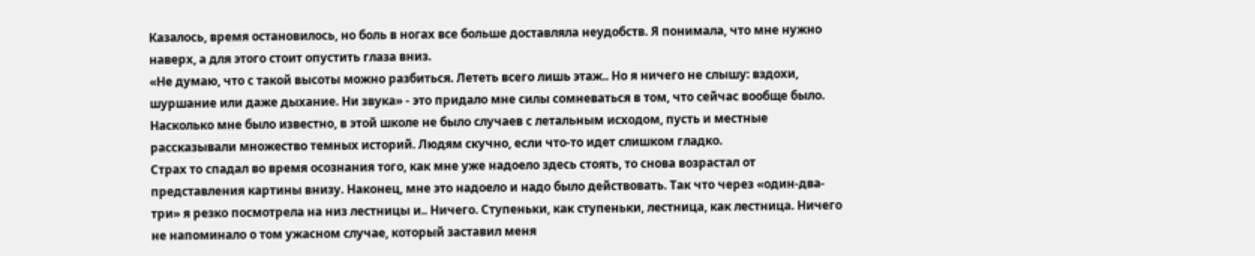Казалось, время остановилось, но боль в ногах все больше доставляла неудобств. Я понимала, что мне нужно наверх, а для этого стоит опустить глаза вниз.
«Не думаю, что с такой высоты можно разбиться. Лететь всего лишь этаж.. Но я ничего не слышу: вздохи, шуршание или даже дыхание. Ни звука» - это придало мне силы сомневаться в том, что сейчас вообще было. Насколько мне было известно, в этой школе не было случаев с летальным исходом, пусть и местные рассказывали множество темных историй. Людям скучно, если что-то идет слишком гладко.
Страх то спадал во время осознания того, как мне уже надоело здесь стоять, то снова возрастал от представления картины внизу. Наконец, мне это надоело и надо было действовать. Так что через «один-два-три» я резко посмотрела на низ лестницы и.. Ничего. Ступеньки, как ступеньки, лестница, как лестница. Ничего не напоминало о том ужасном случае, который заставил меня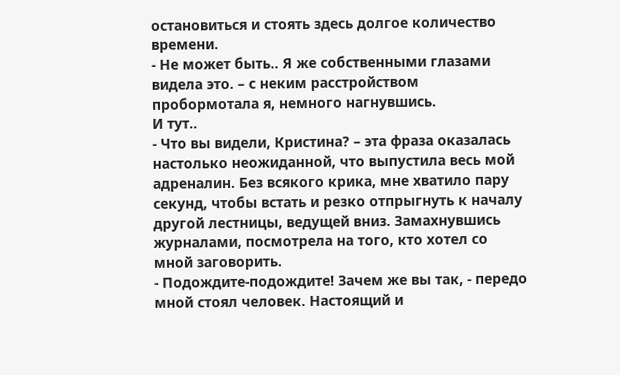остановиться и стоять здесь долгое количество времени.
- Не может быть.. Я же собственными глазами видела это. – с неким расстройством пробормотала я, немного нагнувшись.
И тут..
- Что вы видели, Кристина? – эта фраза оказалась настолько неожиданной, что выпустила весь мой адреналин. Без всякого крика, мне хватило пару секунд, чтобы встать и резко отпрыгнуть к началу другой лестницы, ведущей вниз. Замахнувшись журналами, посмотрела на того, кто хотел со мной заговорить.
- Подождите-подождите! Зачем же вы так, - передо мной стоял человек. Настоящий и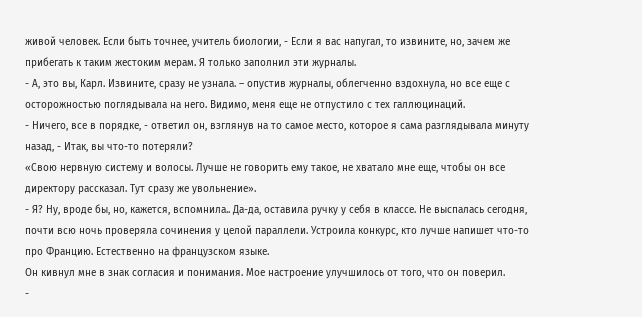живой человек. Если быть точнее, учитель биологии, - Если я вас напугал, то извините, но, зачем же прибегать к таким жестоким мерам. Я только заполнил эти журналы.
- А, это вы, Карл. Извините, сразу не узнала. – опустив журналы, облегченно вздохнула, но все еще с осторожностью поглядывала на него. Видимо, меня еще не отпустило с тех галлюцинаций.
- Ничего, все в порядке, - ответил он, взглянув на то самое место, которое я сама разглядывала минуту назад, - Итак, вы что-то потеряли?
«Свою нервную систему и волосы. Лучше не говорить ему такое, не хватало мне еще, чтобы он все директору рассказал. Тут сразу же увольнение».
- Я? Ну, вроде бы, но, кажется, вспомнила.. Да-да, оставила ручку у себя в классе. Не выспалась сегодня, почти всю ночь проверяла сочинения у целой параллели. Устроила конкурс, кто лучше напишет что-то про Францию. Естественно на французском языке.
Он кивнул мне в знак согласия и понимания. Мое настроение улучшилось от того, что он поверил.
-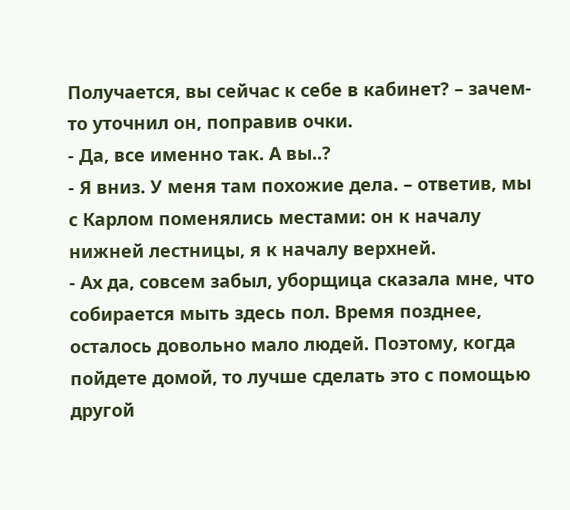Получается, вы сейчас к себе в кабинет? – зачем-то уточнил он, поправив очки.
- Да, все именно так. А вы..?
- Я вниз. У меня там похожие дела. – ответив, мы с Карлом поменялись местами: он к началу нижней лестницы, я к началу верхней.
- Ах да, совсем забыл, уборщица сказала мне, что собирается мыть здесь пол. Время позднее, осталось довольно мало людей. Поэтому, когда пойдете домой, то лучше сделать это с помощью другой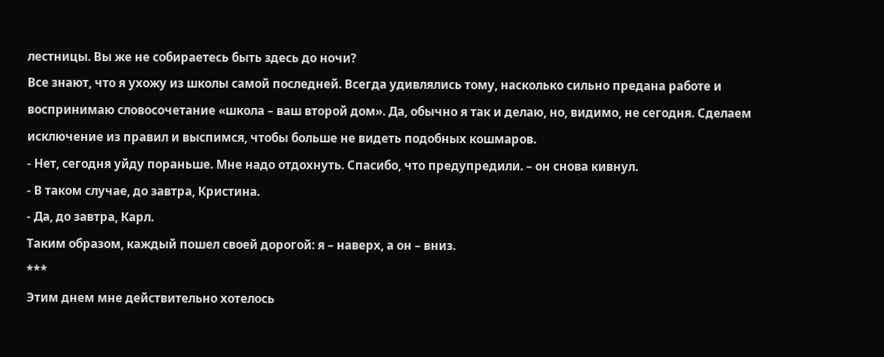лестницы. Вы же не собираетесь быть здесь до ночи?
Все знают, что я ухожу из школы самой последней. Всегда удивлялись тому, насколько сильно предана работе и воспринимаю словосочетание «школа – ваш второй дом». Да, обычно я так и делаю, но, видимо, не сегодня. Сделаем исключение из правил и выспимся, чтобы больше не видеть подобных кошмаров.
- Нет, сегодня уйду пораньше. Мне надо отдохнуть. Спасибо, что предупредили. – он снова кивнул.
- В таком случае, до завтра, Кристина.
- Да, до завтра, Карл.
Таким образом, каждый пошел своей дорогой: я – наверх, а он – вниз.
***
Этим днем мне действительно хотелось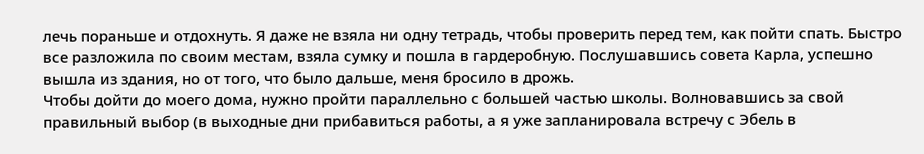лечь пораньше и отдохнуть. Я даже не взяла ни одну тетрадь, чтобы проверить перед тем, как пойти спать. Быстро все разложила по своим местам, взяла сумку и пошла в гардеробную. Послушавшись совета Карла, успешно вышла из здания, но от того, что было дальше, меня бросило в дрожь.
Чтобы дойти до моего дома, нужно пройти параллельно с большей частью школы. Волновавшись за свой правильный выбор (в выходные дни прибавиться работы, а я уже запланировала встречу с Эбель в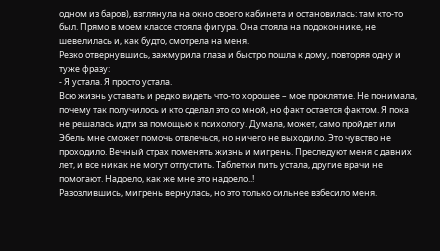одном из баров), взглянула на окно своего кабинета и остановилась: там кто-то был. Прямо в моем классе стояла фигура. Она стояла на подоконнике, не шевелилась и, как будто, смотрела на меня.
Резко отвернувшись, зажмурила глаза и быстро пошла к дому, повторяя одну и туже фразу:
- Я устала. Я просто устала.
Всю жизнь уставать и редко видеть что-то хорошее – мое проклятие. Не понимала, почему так получилось и кто сделал это со мной, но факт остается фактом. Я пока не решалась идти за помощью к психологу. Думала, может, само пройдет или Эбель мне сможет помочь отвлечься, но ничего не выходило. Это чувство не проходило. Вечный страх поменять жизнь и мигрень. Преследуют меня с давних лет, и все никак не могут отпустить. Таблетки пить устала, другие врачи не помогают. Надоело, как же мне это надоело..!
Разозлившись, мигрень вернулась, но это только сильнее взбесило меня.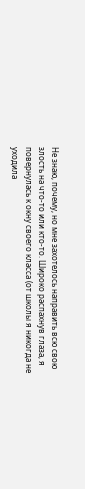Не знаю, почему, но мне захотелось направить всю свою злость на что-то или кто-то. Широко распахнув глаза, я повернулась к окну своего класса (от школы я никогда не уходила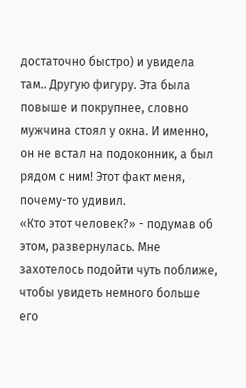достаточно быстро) и увидела там.. Другую фигуру. Эта была повыше и покрупнее, словно мужчина стоял у окна. И именно, он не встал на подоконник, а был рядом с ним! Этот факт меня, почему-то удивил.
«Кто этот человек?» - подумав об этом, развернулась. Мне захотелось подойти чуть поближе, чтобы увидеть немного больше его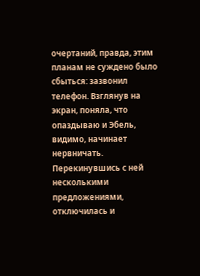очертаний, правда, этим планам не суждено было сбыться: зазвонил телефон. Взглянув на экран, поняла, что опаздываю и Эбель, видимо, начинает нервничать. Перекинувшись с ней несколькими предложениями, отключилась и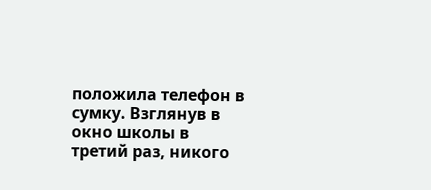положила телефон в сумку. Взглянув в окно школы в третий раз, никого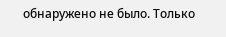обнаружено не было. Только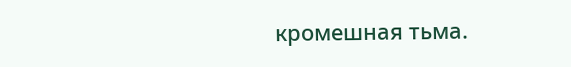кромешная тьма.